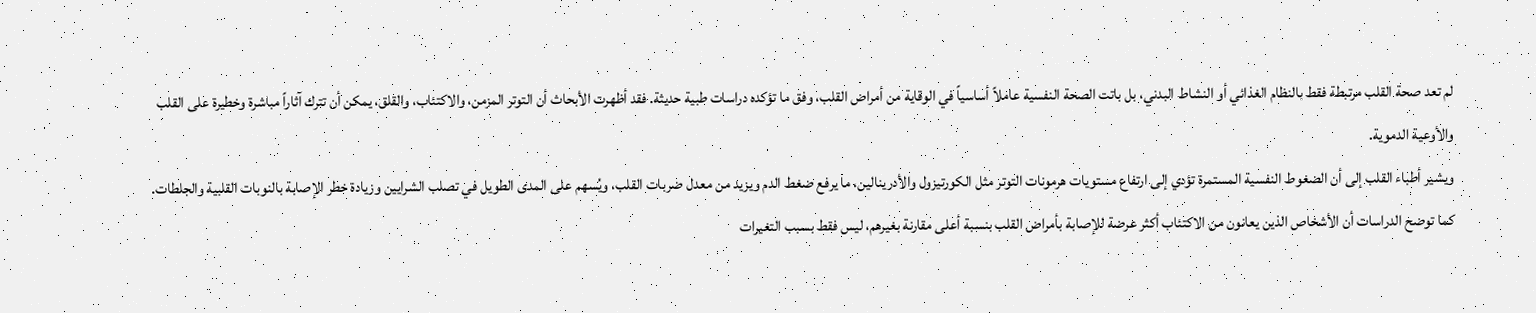لم تعد صحة القلب مرتبطة فقط بالنظام الغذائي أو النشاط البدني، بل باتت الصحة النفسية عاملاً أساسياً في الوقاية من أمراض القلب، وفق ما تؤكده دراسات طبية حديثة. فقد أظهرت الأبحاث أن التوتر المزمن، والاكتئاب، والقلق، يمكن أن تترك آثاراً مباشرة وخطيرة على القلب والأوعية الدموية.
ويشير أطباء القلب إلى أن الضغوط النفسية المستمرة تؤدي إلى ارتفاع مستويات هرمونات التوتر مثل الكورتيزول والأدرينالين، ما يرفع ضغط الدم ويزيد من معدل ضربات القلب، ويُسهم على المدى الطويل في تصلب الشرايين وزيادة خطر الإصابة بالنوبات القلبية والجلطات.
كما توضح الدراسات أن الأشخاص الذين يعانون من الاكتئاب أكثر عرضة للإصابة بأمراض القلب بنسبة أعلى مقارنة بغيرهم، ليس فقط بسبب التغيرات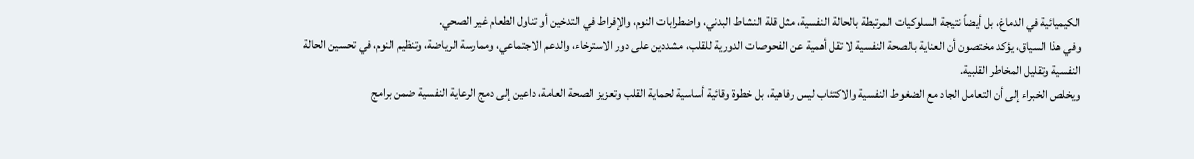الكيميائية في الدماغ، بل أيضاً نتيجة السلوكيات المرتبطة بالحالة النفسية، مثل قلة النشاط البدني، واضطرابات النوم، والإفراط في التدخين أو تناول الطعام غير الصحي.
وفي هذا السياق، يؤكد مختصون أن العناية بالصحة النفسية لا تقل أهمية عن الفحوصات الدورية للقلب، مشددين على دور الاسترخاء، والدعم الاجتماعي، وممارسة الرياضة، وتنظيم النوم، في تحسين الحالة النفسية وتقليل المخاطر القلبية.
ويخلص الخبراء إلى أن التعامل الجاد مع الضغوط النفسية والاكتئاب ليس رفاهية، بل خطوة وقائية أساسية لحماية القلب وتعزيز الصحة العامة، داعين إلى دمج الرعاية النفسية ضمن برامج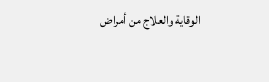الوقاية والعلاج من أمراض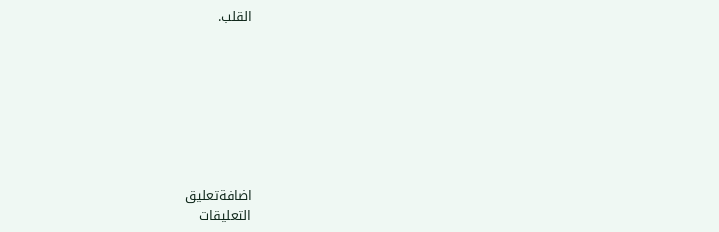القلب.








اضافةتعليق
التعليقات